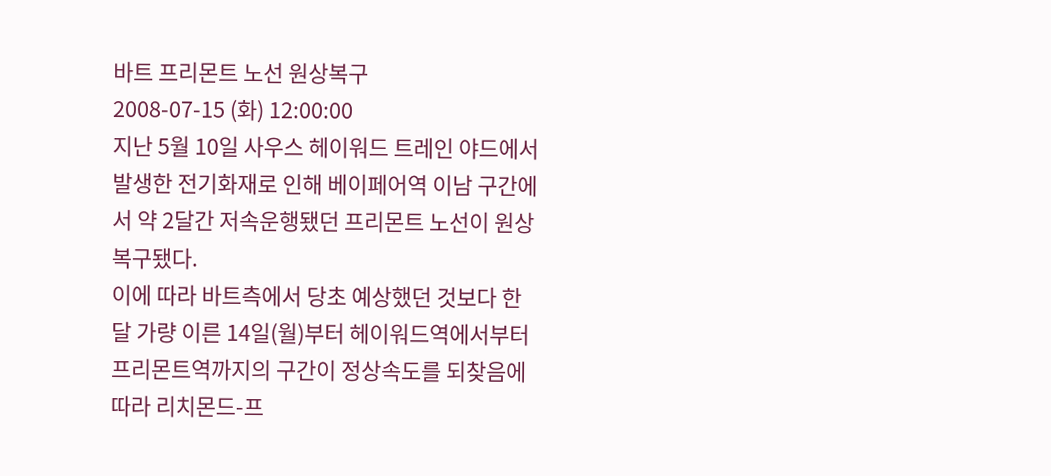바트 프리몬트 노선 원상복구
2008-07-15 (화) 12:00:00
지난 5월 10일 사우스 헤이워드 트레인 야드에서 발생한 전기화재로 인해 베이페어역 이남 구간에서 약 2달간 저속운행됐던 프리몬트 노선이 원상복구됐다.
이에 따라 바트측에서 당초 예상했던 것보다 한달 가량 이른 14일(월)부터 헤이워드역에서부터 프리몬트역까지의 구간이 정상속도를 되찾음에 따라 리치몬드-프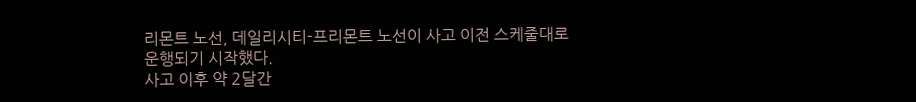리몬트 노선, 데일리시티-프리몬트 노선이 사고 이전 스케줄대로 운행되기 시작했다.
사고 이후 약 2달간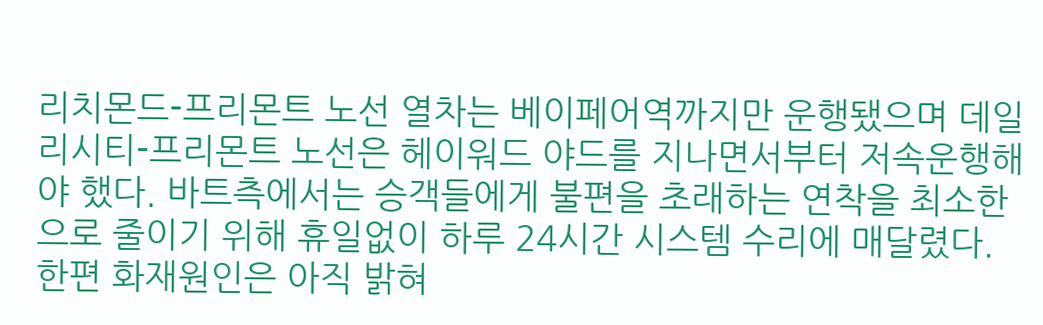리치몬드-프리몬트 노선 열차는 베이페어역까지만 운행됐으며 데일리시티-프리몬트 노선은 헤이워드 야드를 지나면서부터 저속운행해야 했다. 바트측에서는 승객들에게 불편을 초래하는 연착을 최소한으로 줄이기 위해 휴일없이 하루 24시간 시스템 수리에 매달렸다.
한편 화재원인은 아직 밝혀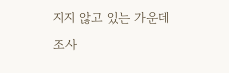지지 않고 있는 가운데 조사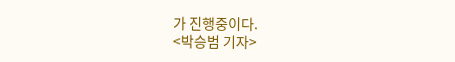가 진행중이다.
<박승범 기자>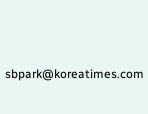sbpark@koreatimes.com